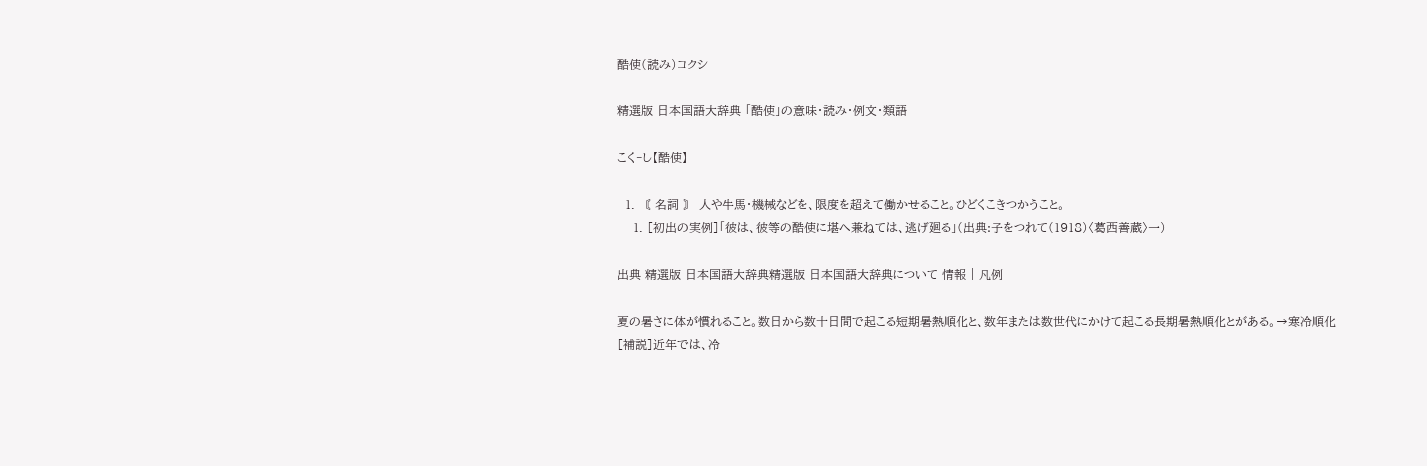酷使(読み)コクシ

精選版 日本国語大辞典 「酷使」の意味・読み・例文・類語

こく‐し【酷使】

  1. 〘 名詞 〙 人や牛馬・機械などを、限度を超えて働かせること。ひどくこきつかうこと。
    1. [初出の実例]「彼は、彼等の酷使に堪へ兼ねては、逃げ廻る」(出典:子をつれて(1918)〈葛西善蔵〉一)

出典 精選版 日本国語大辞典精選版 日本国語大辞典について 情報 | 凡例

夏の暑さに体が慣れること。数日から数十日間で起こる短期暑熱順化と、数年または数世代にかけて起こる長期暑熱順化とがある。→寒冷順化[補説]近年では、冷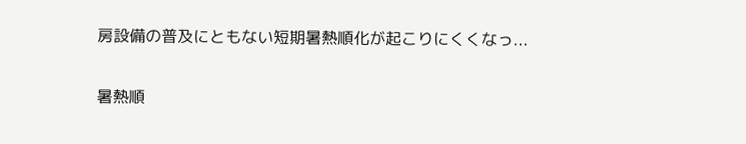房設備の普及にともない短期暑熱順化が起こりにくくなっ...

暑熱順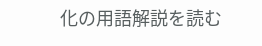化の用語解説を読む